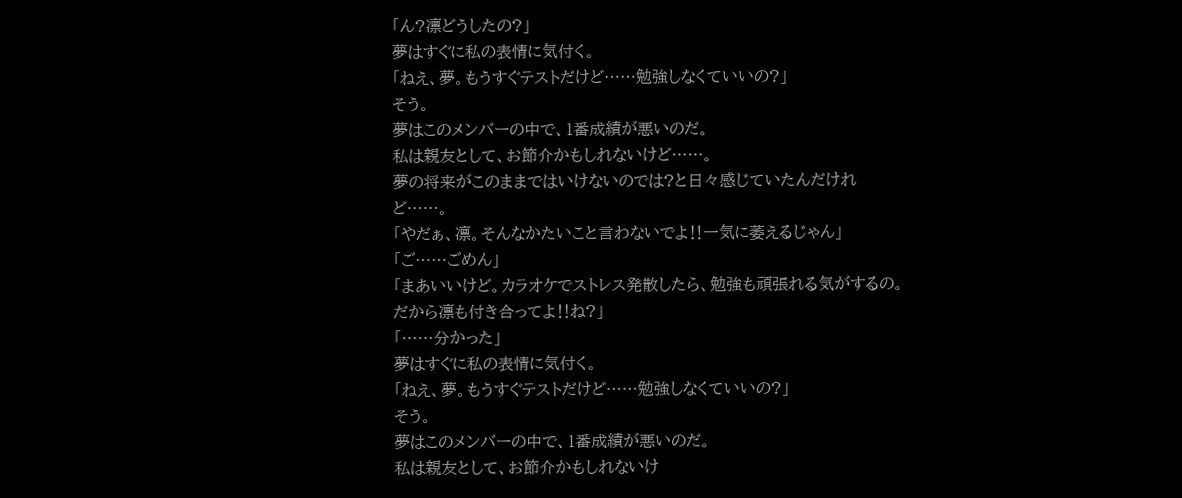「ん?凛どうしたの?」
夢はすぐに私の表情に気付く。
「ねえ、夢。もうすぐテストだけど……勉強しなくていいの?」
そう。
夢はこのメンバーの中で、1番成績が悪いのだ。
私は親友として、お節介かもしれないけど……。
夢の将来がこのままではいけないのでは?と日々感じていたんだけれど……。
「やだぁ、凛。そんなかたいこと言わないでよ‼一気に萎えるじゃん」
「ご……ごめん」
「まあいいけど。カラオケでストレス発散したら、勉強も頑張れる気がするの。だから凛も付き合ってよ‼ね?」
「……分かった」
夢はすぐに私の表情に気付く。
「ねえ、夢。もうすぐテストだけど……勉強しなくていいの?」
そう。
夢はこのメンバーの中で、1番成績が悪いのだ。
私は親友として、お節介かもしれないけ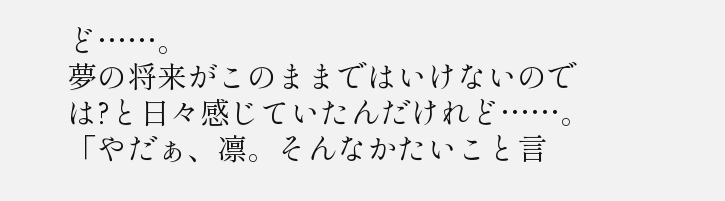ど……。
夢の将来がこのままではいけないのでは?と日々感じていたんだけれど……。
「やだぁ、凛。そんなかたいこと言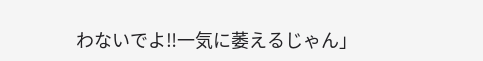わないでよ‼一気に萎えるじゃん」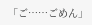「ご……ごめん」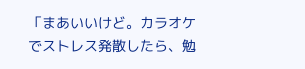「まあいいけど。カラオケでストレス発散したら、勉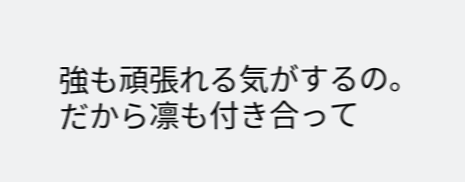強も頑張れる気がするの。だから凛も付き合って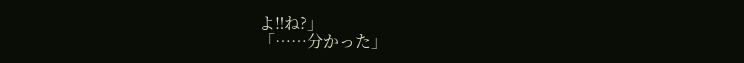よ‼ね?」
「……分かった」